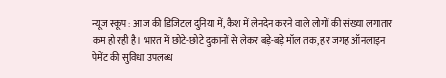न्यूज स्कूप : आज की डिजिटल दुनिया में, कैश में लेनदेन करने वाले लोगों की संख्या लगातार कम हो रही है। भारत में छोटे-छोटे दुकानों से लेकर बड़े-बड़े मॉल तक, हर जगह ऑनलाइन पेमेंट की सुविधा उपलब्ध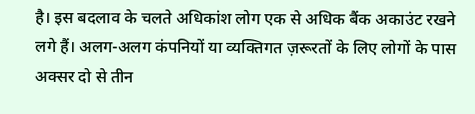है। इस बदलाव के चलते अधिकांश लोग एक से अधिक बैंक अकाउंट रखने लगे हैं। अलग-अलग कंपनियों या व्यक्तिगत ज़रूरतों के लिए लोगों के पास अक्सर दो से तीन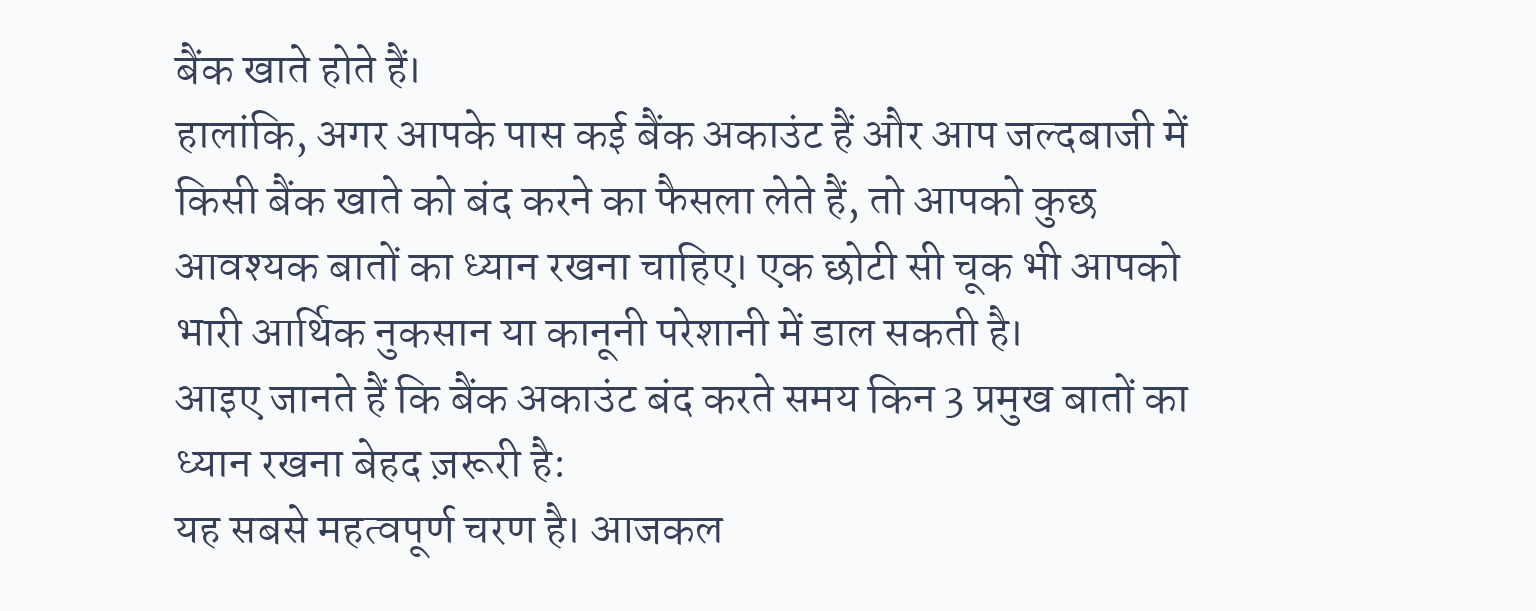बैंक खाते होते हैं।
हालांकि, अगर आपके पास कई बैंक अकाउंट हैं और आप जल्दबाजी में किसी बैंक खाते को बंद करने का फैसला लेते हैं, तो आपको कुछ आवश्यक बातों का ध्यान रखना चाहिए। एक छोटी सी चूक भी आपको भारी आर्थिक नुकसान या कानूनी परेशानी में डाल सकती है।
आइए जानते हैं कि बैंक अकाउंट बंद करते समय किन 3 प्रमुख बातों का ध्यान रखना बेहद ज़रूरी है:
यह सबसे महत्वपूर्ण चरण है। आजकल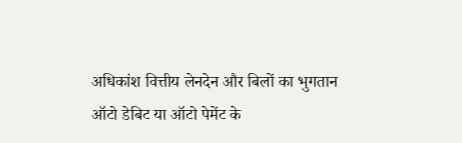अधिकांश वित्तीय लेनदेन और बिलों का भुगतान ऑटो डेबिट या ऑटो पेमेंट के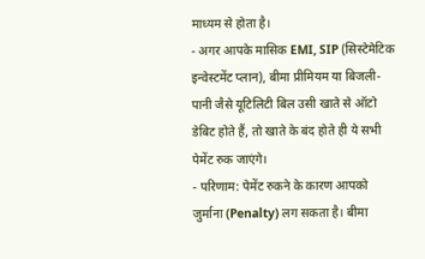माध्यम से होता है।
- अगर आपके मासिक EMI, SIP (सिस्टेमेटिक इन्वेस्टमेंट प्लान), बीमा प्रीमियम या बिजली-पानी जैसे यूटिलिटी बिल उसी खाते से ऑटो डेबिट होते हैं, तो खाते के बंद होते ही ये सभी पेमेंट रुक जाएंगे।
- परिणाम: पेमेंट रुकने के कारण आपको जुर्माना (Penalty) लग सकता है। बीमा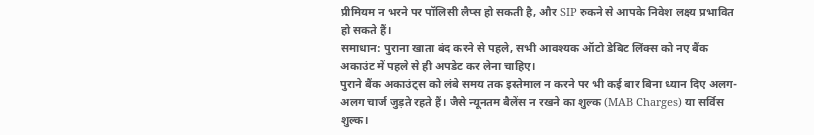प्रीमियम न भरने पर पॉलिसी लैप्स हो सकती है, और SIP रुकने से आपके निवेश लक्ष्य प्रभावित हो सकते हैं।
समाधान: पुराना खाता बंद करने से पहले, सभी आवश्यक ऑटो डेबिट लिंक्स को नए बैंक अकाउंट में पहले से ही अपडेट कर लेना चाहिए।
पुराने बैंक अकाउंट्स को लंबे समय तक इस्तेमाल न करने पर भी कई बार बिना ध्यान दिए अलग-अलग चार्ज जुड़ते रहते हैं। जैसे न्यूनतम बैलेंस न रखने का शुल्क (MAB Charges) या सर्विस शुल्क।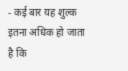- कई बार यह शुल्क इतना अधिक हो जाता है कि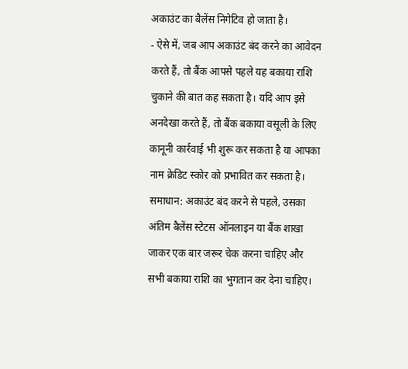अकाउंट का बैलेंस निगेटिव हो जाता है।
- ऐसे में, जब आप अकाउंट बंद करने का आवेदन करते हैं, तो बैंक आपसे पहले यह बकाया राशि चुकाने की बात कह सकता है। यदि आप इसे अनदेखा करते हैं, तो बैंक बकाया वसूली के लिए कानूनी कार्रवाई भी शुरू कर सकता है या आपका नाम क्रेडिट स्कोर को प्रभावित कर सकता है।
समाधान: अकाउंट बंद करने से पहले, उसका अंतिम बैलेंस स्टेटस ऑनलाइन या बैंक शाखा जाकर एक बार जरूर चेक करना चाहिए और सभी बकाया राशि का भुगतान कर देना चाहिए।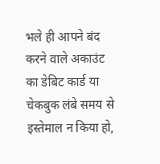भले ही आपने बंद करने वाले अकाउंट का डेबिट कार्ड या चेकबुक लंबे समय से इस्तेमाल न किया हो,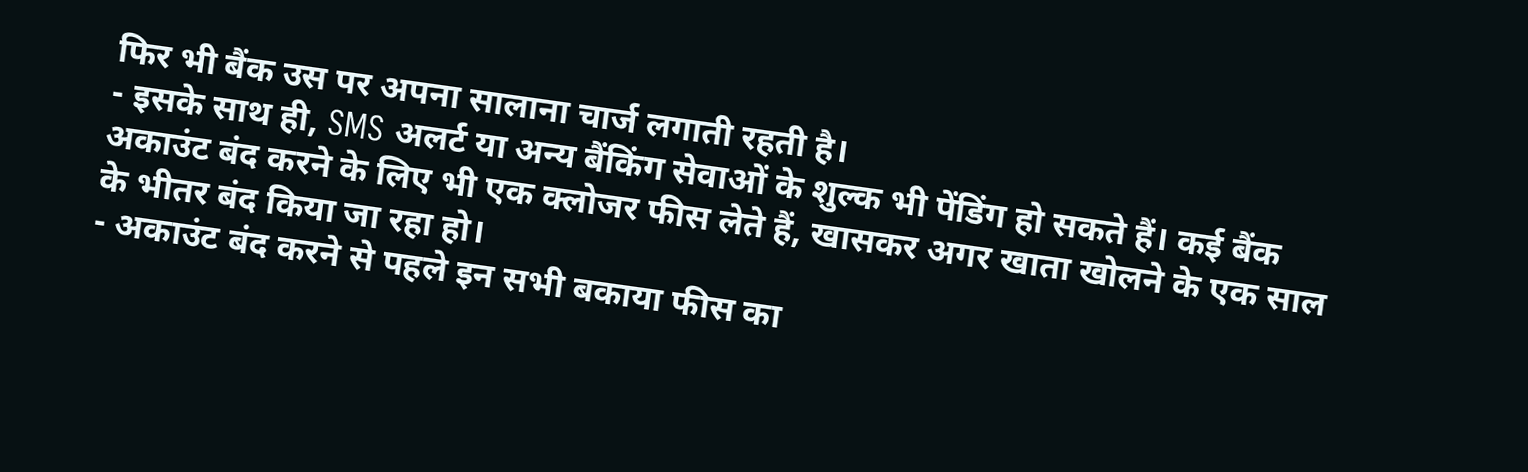फिर भी बैंक उस पर अपना सालाना चार्ज लगाती रहती है।
- इसके साथ ही, SMS अलर्ट या अन्य बैंकिंग सेवाओं के शुल्क भी पेंडिंग हो सकते हैं। कई बैंक अकाउंट बंद करने के लिए भी एक क्लोजर फीस लेते हैं, खासकर अगर खाता खोलने के एक साल के भीतर बंद किया जा रहा हो।
- अकाउंट बंद करने से पहले इन सभी बकाया फीस का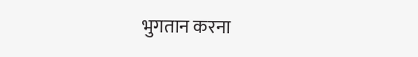भुगतान करना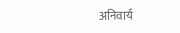अनिवार्य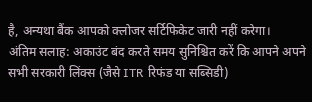है, अन्यथा बैंक आपको क्लोजर सर्टिफिकेट जारी नहीं करेगा।
अंतिम सलाह: अकाउंट बंद करते समय सुनिश्चित करें कि आपने अपने सभी सरकारी लिंक्स (जैसे ITR रिफंड या सब्सिडी)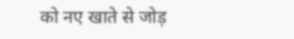को नए खाते से जोड़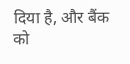दिया है, और बैंक को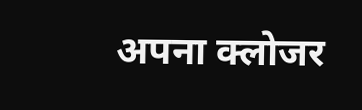अपना क्लोजर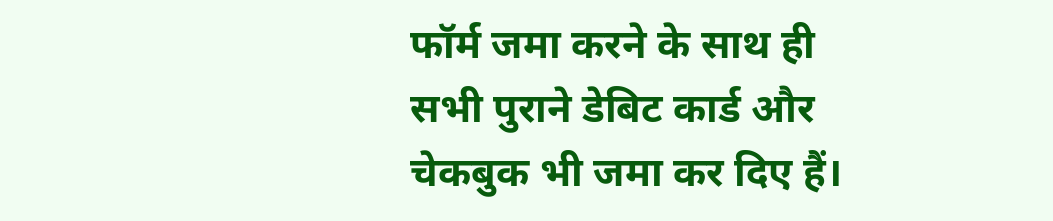फॉर्म जमा करने के साथ ही सभी पुराने डेबिट कार्ड और चेकबुक भी जमा कर दिए हैं।